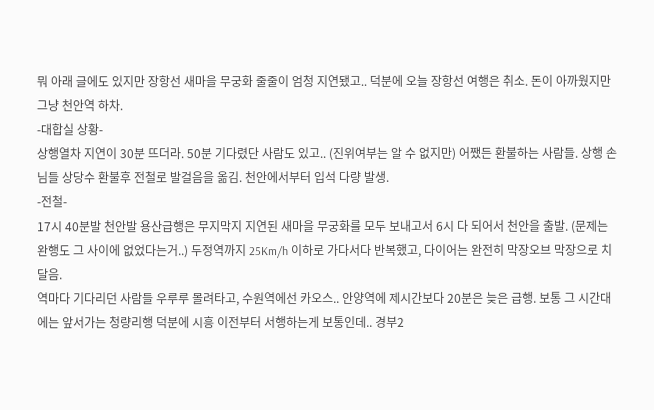뭐 아래 글에도 있지만 장항선 새마을 무궁화 줄줄이 엄청 지연됐고.. 덕분에 오늘 장항선 여행은 취소. 돈이 아까웠지만 그냥 천안역 하차.
-대합실 상황-
상행열차 지연이 30분 뜨더라. 50분 기다렸단 사람도 있고.. (진위여부는 알 수 없지만) 어쨌든 환불하는 사람들. 상행 손님들 상당수 환불후 전철로 발걸음을 옮김. 천안에서부터 입석 다량 발생.
-전철-
17시 40분발 천안발 용산급행은 무지막지 지연된 새마을 무궁화를 모두 보내고서 6시 다 되어서 천안을 출발. (문제는 완행도 그 사이에 없었다는거..) 두정역까지 25Km/h 이하로 가다서다 반복했고, 다이어는 완전히 막장오브 막장으로 치달음.
역마다 기다리던 사람들 우루루 몰려타고, 수원역에선 카오스.. 안양역에 제시간보다 20분은 늦은 급행. 보통 그 시간대에는 앞서가는 청량리행 덕분에 시흥 이전부터 서행하는게 보통인데.. 경부2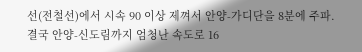선(전철선)에서 시속 90 이상 제껴서 안양-가디단을 8분에 주파.
결국 안양-신도림까지 엄청난 속도로 16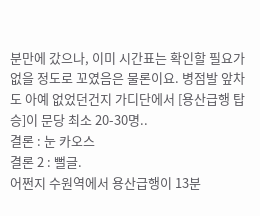분만에 갔으나, 이미 시간표는 확인할 필요가 없을 정도로 꼬였음은 물론이요. 병점발 앞차도 아예 없었던건지 가디단에서 [용산급행 탑승]이 문당 최소 20-30명..
결론 : 눈 카오스
결론 2 : 뻘글.
어쩐지 수원역에서 용산급행이 13분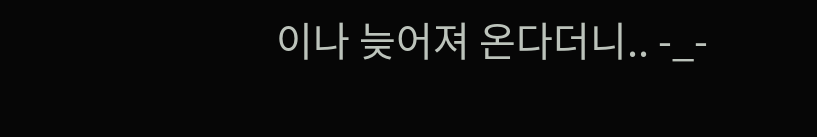이나 늦어져 온다더니.. -_-